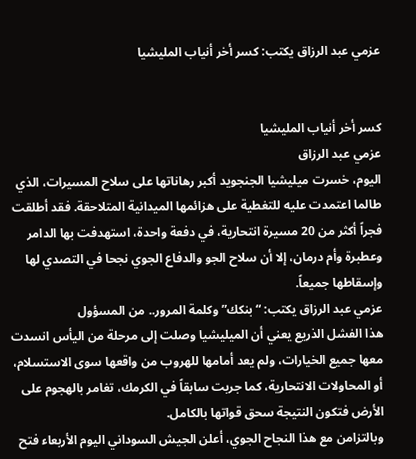عزمي عبد الرزاق يكتب: كسر أخر أنياب المليشيا


كسر أخر أنياب المليشيا
عزمي عبد الرزاق
اليوم، خسرت ميليشيا الجنجويد أكبر رهاناتها على سلاح المسيرات، الذي طالما اعتمدت عليه للتغطية على هزائمها الميدانية المتلاحقة. فقد أطلقت فجراً أكثر من 20 مسيرة انتحارية، في دفعة واحدة، استهدفت بها الدامر وعطبرة وأم درمان، إلا أن سلاح الجو والدفاع الجوي نجحا في التصدي لها وإسقاطها جميعاً.
عزمي عبد الرزاق يكتب: “بنكك” وكلمة المرور.. من المسؤول
هذا الفشل الذريع يعني أن الميليشيا وصلت إلى مرحلة من اليأس انسدت معها جميع الخيارات، ولم يعد أمامها للهروب من واقعها سوى الاستسلام، أو المحاولات الانتحارية، كما جربت سابقاً في الكرمك، تغامر بالهجوم على الأرض فتكون النتيجة سحق قواتها بالكامل.
وبالتزامن مع هذا النجاح الجوي، أعلن الجيش السوداني اليوم الأربعاء فتح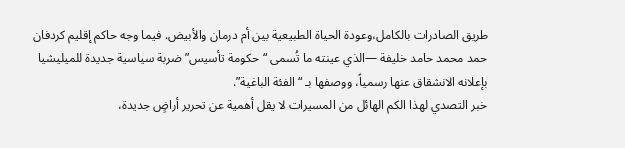طريق الصادرات بالكامل،وعودة الحياة الطبيعية بين أم درمان والأبيض. فيما وجه حاكم إقليم كردفان حمد محمد حامد خليفة —الذي عينته ما تُسمى “حكومة تأسيس” ضربة سياسية جديدة للميليشيا بإعلانه الانشقاق عنها رسمياً، ووصفها بـ “الفئة الباغية”.
خبر التصدي لهذا الكم الهائل من المسيرات لا يقل أهمية عن تحرير أراضٍ جديدة،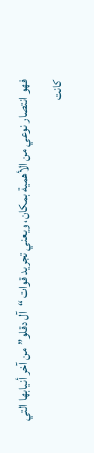فهو انتصار نوعي من الأهمية بمكان، ويعني تجريد قوات “آل دقلو” من آخر أنيابها التي كانت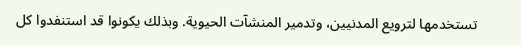تستخدمها لترويع المدنيين، وتدمير المنشآت الحيوية. وبذلك يكونوا قد استنفدوا كل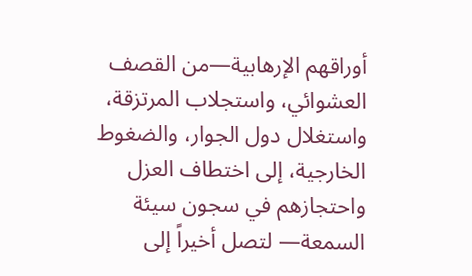أوراقهم الإرهابية—من القصف العشوائي، واستجلاب المرتزقة، واستغلال دول الجوار، والضغوط الخارجية، إلى اختطاف العزل واحتجازهم في سجون سيئة السمعة— لتصل أخيراً إلى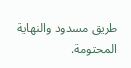طريق مسدود والنهاية المحتومة.